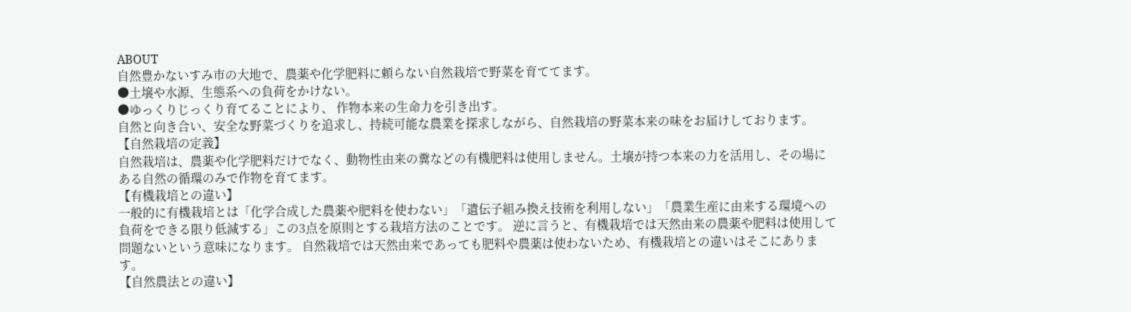ABOUT
自然豊かないすみ市の大地で、農薬や化学肥料に頼らない自然栽培で野菜を育ててます。
●土壌や水源、生態系への負荷をかけない。
●ゆっくりじっくり育てることにより、 作物本来の生命力を引き出す。
自然と向き合い、安全な野菜づくりを追求し、持続可能な農業を探求しながら、自然栽培の野菜本来の味をお届けしております。
【自然栽培の定義】
自然栽培は、農薬や化学肥料だけでなく、動物性由来の糞などの有機肥料は使用しません。土壌が持つ本来の力を活用し、その場にある自然の循環のみで作物を育てます。
【有機栽培との違い】
一般的に有機栽培とは「化学合成した農薬や肥料を使わない」「遺伝子組み換え技術を利用しない」「農業生産に由来する環境への負荷をできる限り低減する」この3点を原則とする栽培方法のことです。 逆に言うと、有機栽培では天然由来の農薬や肥料は使用して問題ないという意味になります。 自然栽培では天然由来であっても肥料や農薬は使わないため、有機栽培との違いはそこにあります。
【自然農法との違い】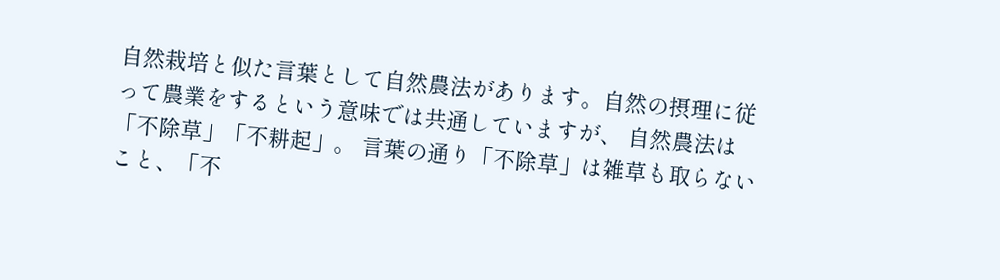自然栽培と似た言葉として自然農法があります。自然の摂理に従って農業をするという意味では共通していますが、 自然農法は「不除草」「不耕起」。 言葉の通り「不除草」は雑草も取らないこと、「不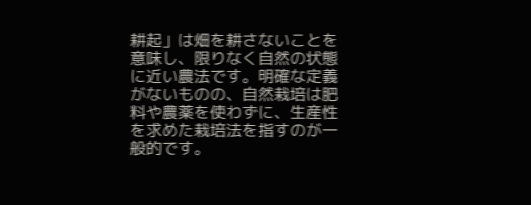耕起」は畑を耕さないことを意味し、限りなく自然の状態に近い農法です。明確な定義がないものの、自然栽培は肥料や農薬を使わずに、生産性を求めた栽培法を指すのが一般的です。